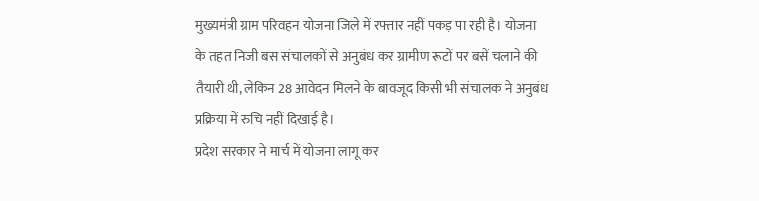मुख्यमंत्री ग्राम परिवहन योजना जिले में रफ्तार नहीं पकड़ पा रही है। योजना के तहत निजी बस संचालकों से अनुबंध कर ग्रामीण रूटों पर बसें चलाने की तैयारी थी, लेकिन 28 आवेदन मिलने के बावजूद किसी भी संचालक ने अनुबंध प्रक्रिया में रुचि नहीं दिखाई है।
प्रदेश सरकार ने मार्च में योजना लागू कर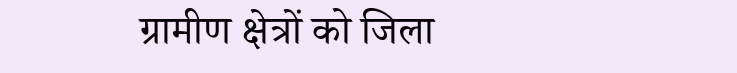ग्रामीण क्षेत्रों को जिला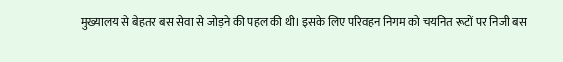मुख्यालय से बेहतर बस सेवा से जोड़ने की पहल की थी। इसके लिए परिवहन निगम को चयनित रूटों पर निजी बस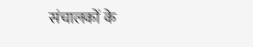संचालकों के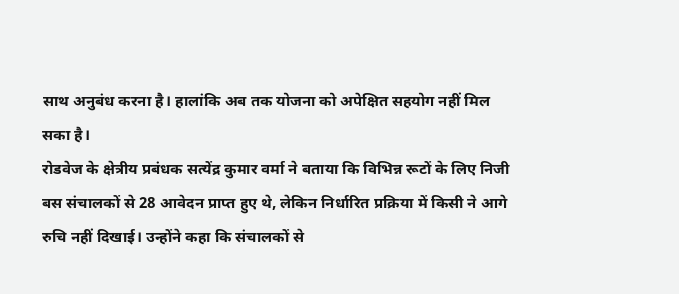साथ अनुबंध करना है। हालांकि अब तक योजना को अपेक्षित सहयोग नहीं मिल सका है।
रोडवेज के क्षेत्रीय प्रबंधक सत्येंद्र कुमार वर्मा ने बताया कि विभिन्न रूटों के लिए निजी बस संचालकों से 28 आवेदन प्राप्त हुए थे, लेकिन निर्धारित प्रक्रिया में किसी ने आगे रुचि नहीं दिखाई। उन्होंने कहा कि संचालकों से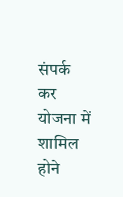संपर्क कर योजना में शामिल होने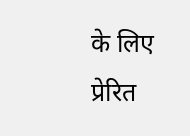के लिए प्रेरित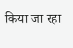किया जा रहा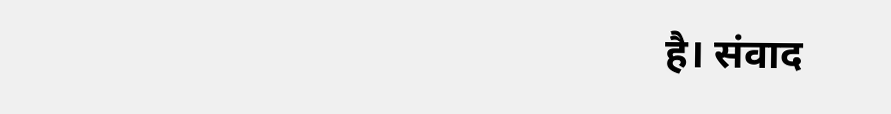है। संवाद